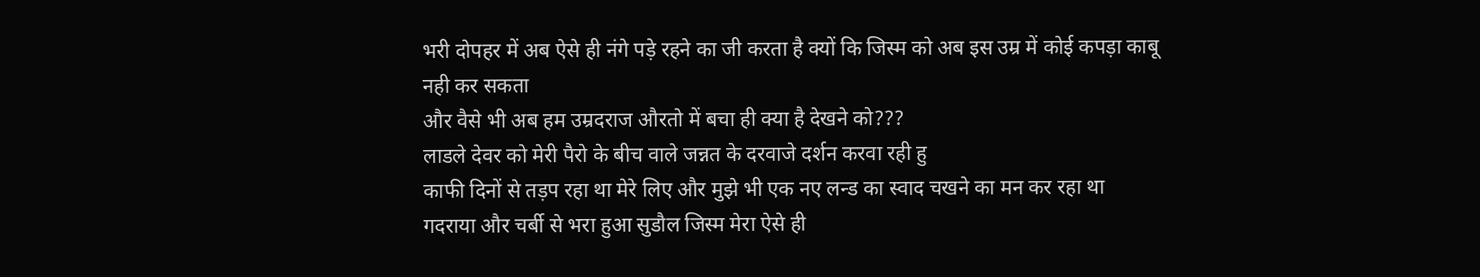भरी दोपहर में अब ऐसे ही नंगे पड़े रहने का जी करता है क्यों कि जिस्म को अब इस उम्र में कोई कपड़ा काबू नही कर सकता
और वैसे भी अब हम उम्रदराज औरतो में बचा ही क्या है देखने को???
लाडले देवर को मेरी पैरो के बीच वाले जन्नत के दरवाजे दर्शन करवा रही हु
काफी दिनों से तड़प रहा था मेरे लिए और मुझे भी एक नए लन्ड का स्वाद चखने का मन कर रहा था
गदराया और चर्बी से भरा हुआ सुडौल जिस्म मेरा ऐसे ही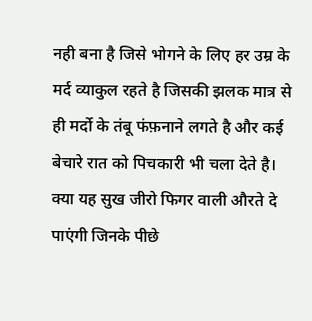नही बना है जिसे भोगने के लिए हर उम्र के मर्द व्याकुल रहते है जिसकी झलक मात्र से ही मर्दो के तंबू फंफ़नाने लगते है और कई बेचारे रात को पिचकारी भी चला देते है।
क्या यह सुख जीरो फिगर वाली औरते दे पाएंगी जिनके पीछे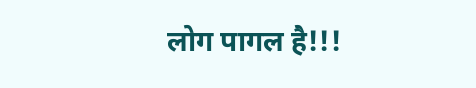लोग पागल है!!!